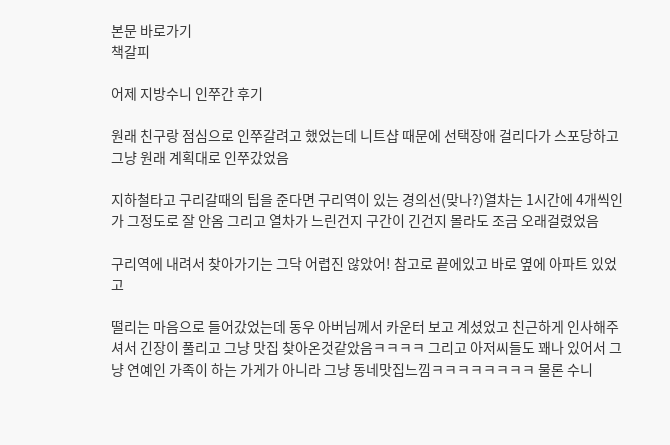본문 바로가기
책갈피

어제 지방수니 인쭈간 후기

원래 친구랑 점심으로 인쭈갈려고 했었는데 니트샵 때문에 선택장애 걸리다가 스포당하고 그냥 원래 계획대로 인쭈갔었음

지하철타고 구리갈때의 팁을 준다면 구리역이 있는 경의선(맞나?)열차는 1시간에 4개씩인가 그정도로 잘 안옴 그리고 열차가 느린건지 구간이 긴건지 몰라도 조금 오래걸렸었음

구리역에 내려서 찾아가기는 그닥 어렵진 않았어! 참고로 끝에있고 바로 옆에 아파트 있었고

떨리는 마음으로 들어갔었는데 동우 아버님께서 카운터 보고 계셨었고 친근하게 인사해주셔서 긴장이 풀리고 그냥 맛집 찾아온것같았음ㅋㅋㅋㅋ 그리고 아저씨들도 꽤나 있어서 그냥 연예인 가족이 하는 가게가 아니라 그냥 동네맛집느낌ㅋㅋㅋㅋㅋㅋㅋㅋ 물론 수니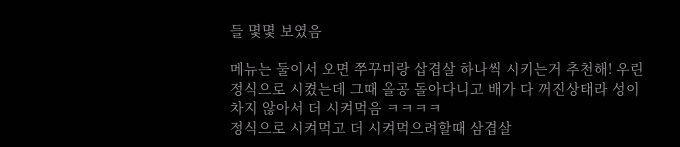들 몇몇 보였음

메뉴는 둘이서 오면 쭈꾸미랑 삽겹살 하나씩 시키는거 추천해! 우린 정식으로 시켰는데 그때 올공 돌아다니고 배가 다 꺼진상태라 성이차지 않아서 더 시켜먹음 ㅋㅋㅋㅋ
정식으로 시켜먹고 더 시켜먹으려할때 삼겹살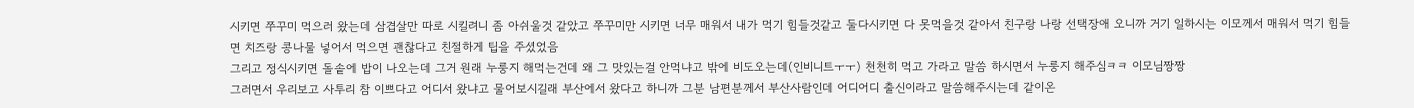시키면 쭈꾸미 먹으러 왔는데 삼겹살만 따로 시킬려니 좀 아쉬울것 같았고 쭈꾸미만 시키면 너무 매워서 내가 먹기 힘들것같고 둘다시키면 다 못먹을것 같아서 친구랑 나랑 선택장애 오니까 거기 일하시는 이모께서 매워서 먹기 힘들면 치즈랑 콩나물 넣어서 먹으면 괜찮다고 친절하게 팁을 주셨었음
그리고 정식시키면 돌솥에 밥이 나오는데 그거 원래 누룽지 해먹는건데 왜 그 맛있는걸 안먹냐고 밖에 비도오는데(인비니트ㅜㅜ) 천천히 먹고 가라고 말씀 하시면서 누룽지 해주심ㅋㅋ 이모님짱짱
그러면서 우리보고 사투리 참 이쁘다고 어디서 왔냐고 물어보시길래 부산에서 왔다고 하니까 그분 남편분께서 부산사람인데 어디어디 출신이라고 말씀해주시는데 같이온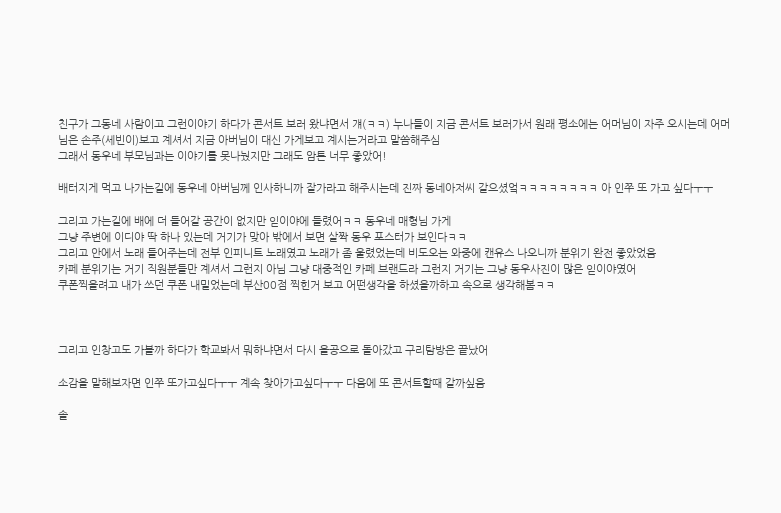친구가 그동네 사람이고 그런이야기 하다가 콘서트 보러 왔냐면서 걔(ㅋㅋ) 누나들이 지금 콘서트 보러가서 원래 평소에는 어머님이 자주 오시는데 어머님은 손주(세빈이)보고 계셔서 지금 아버님이 대신 가게보고 계시는거라고 말씀해주심
그래서 동우네 부모님과는 이야기를 못나눴지만 그래도 암튼 너무 좋았어!

배터지게 먹고 나가는길에 동우네 아버님께 인사하니까 잘가라고 해주시는데 진짜 동네아저씨 같으셨엌ㅋㅋㅋㅋㅋㅋㅋㅋ 아 인쭈 또 가고 싶다ㅜㅜ

그리고 가는길에 배에 더 들어갈 공간이 없지만 읻이야에 들렸어ㅋㅋ 동우네 매형님 가게
그냥 주변에 이디야 딱 하나 있는데 거기가 맞아 밖에서 보면 살짝 동우 포스터가 보인다ㅋㅋ
그리고 안에서 노래 들어주는데 전부 인피니트 노래였고 노래가 좀 울렸었는데 비도오는 와중에 캔유스 나오니까 분위기 완전 좋았었음
카페 분위기는 거기 직원분들만 계셔서 그런지 아님 그냥 대중적인 카페 브랜드라 그런지 거기는 그냥 동우사진이 많은 읻이야였어
쿠폰찍을려고 내가 쓰던 쿠폰 내밀었는데 부산00점 찍힌거 보고 어떤생각을 하셨을까하고 속으로 생각해봄ㅋㅋ



그리고 인창고도 가볼까 하다가 학교봐서 뭐하냐면서 다시 올공으로 돌아갔고 구리탐방은 끝났어

소감을 말해보자면 인쭈 또가고싶다ㅜㅜ 계속 찾아가고싶다ㅜㅜ 다음에 또 콘서트할때 갈까싶음

솔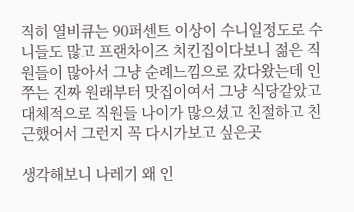직히 열비큐는 90퍼센트 이상이 수니일정도로 수니들도 많고 프랜차이즈 치킨집이다보니 젊은 직원들이 많아서 그냥 순례느낌으로 갔다왔는데 인쭈는 진짜 원래부터 맛집이여서 그냥 식당같았고 대체적으로 직원들 나이가 많으셨고 친절하고 친근했어서 그런지 꼭 다시가보고 싶은곳

생각해보니 나레기 왜 인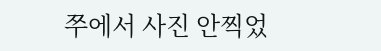쭈에서 사진 안찍었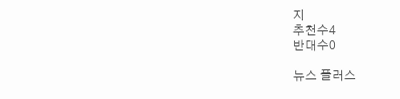지
추천수4
반대수0

뉴스 플러스